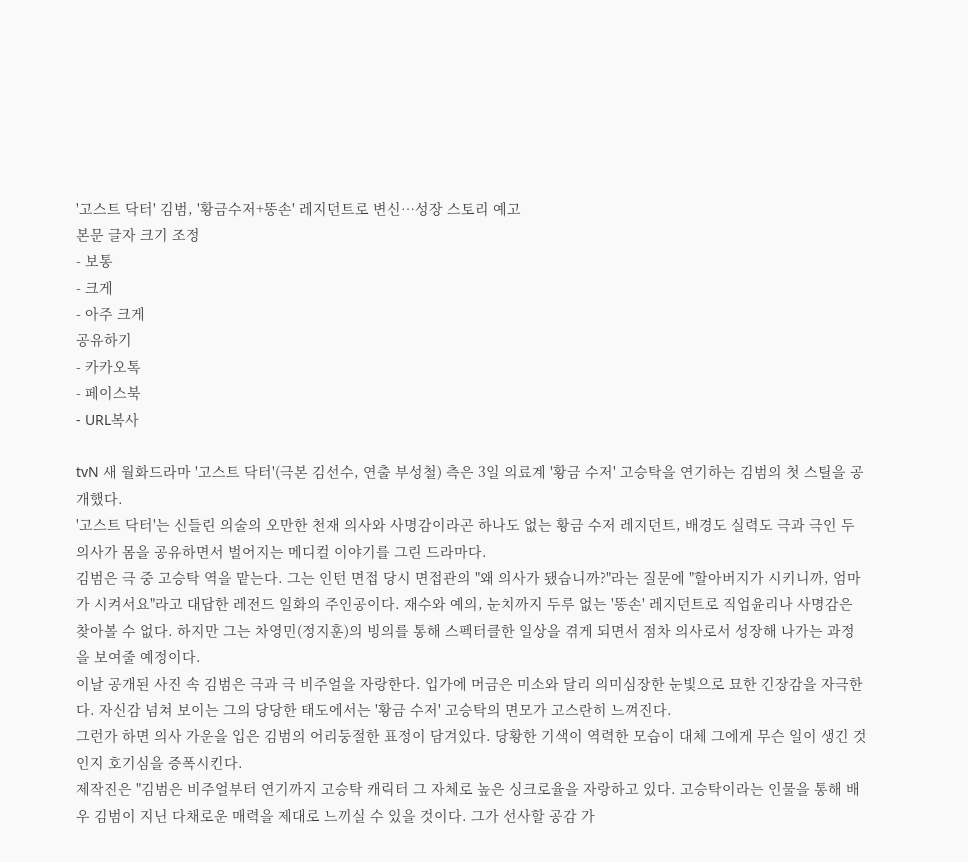'고스트 닥터' 김범, '황금수저+똥손' 레지던트로 변신…성장 스토리 예고
본문 글자 크기 조정
- 보통
- 크게
- 아주 크게
공유하기
- 카카오톡
- 페이스북
- URL복사

tvN 새 월화드라마 '고스트 닥터'(극본 김선수, 연출 부성철) 측은 3일 의료계 '황금 수저' 고승탁을 연기하는 김범의 첫 스틸을 공개했다.
'고스트 닥터'는 신들린 의술의 오만한 천재 의사와 사명감이라곤 하나도 없는 황금 수저 레지던트, 배경도 실력도 극과 극인 두 의사가 몸을 공유하면서 벌어지는 메디컬 이야기를 그린 드라마다.
김범은 극 중 고승탁 역을 맡는다. 그는 인턴 면접 당시 면접관의 "왜 의사가 됐습니까?"라는 질문에 "할아버지가 시키니까, 엄마가 시켜서요"라고 대답한 레전드 일화의 주인공이다. 재수와 예의, 눈치까지 두루 없는 '똥손' 레지던트로 직업윤리나 사명감은 찾아볼 수 없다. 하지만 그는 차영민(정지훈)의 빙의를 통해 스펙터클한 일상을 겪게 되면서 점차 의사로서 성장해 나가는 과정을 보여줄 예정이다.
이날 공개된 사진 속 김범은 극과 극 비주얼을 자랑한다. 입가에 머금은 미소와 달리 의미심장한 눈빛으로 묘한 긴장감을 자극한다. 자신감 넘쳐 보이는 그의 당당한 태도에서는 '황금 수저' 고승탁의 면모가 고스란히 느껴진다.
그런가 하면 의사 가운을 입은 김범의 어리둥절한 표정이 담겨있다. 당황한 기색이 역력한 모습이 대체 그에게 무슨 일이 생긴 것인지 호기심을 증폭시킨다.
제작진은 "김범은 비주얼부터 연기까지 고승탁 캐릭터 그 자체로 높은 싱크로율을 자랑하고 있다. 고승탁이라는 인물을 통해 배우 김범이 지닌 다채로운 매력을 제대로 느끼실 수 있을 것이다. 그가 선사할 공감 가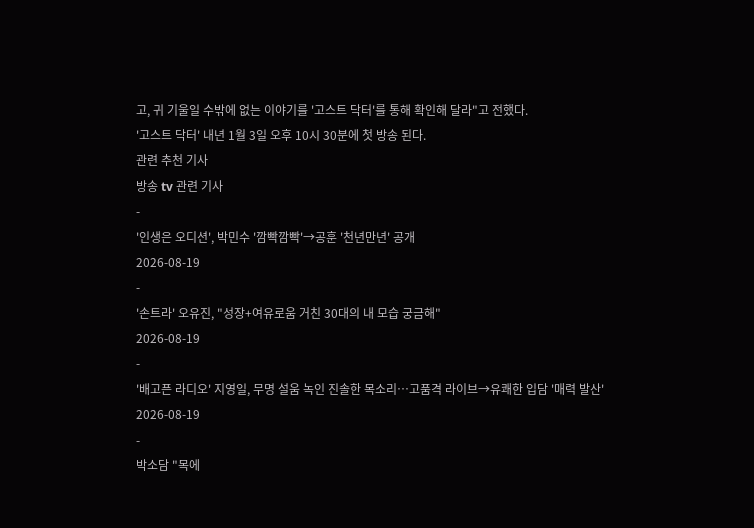고, 귀 기울일 수밖에 없는 이야기를 '고스트 닥터'를 통해 확인해 달라"고 전했다.
'고스트 닥터' 내년 1월 3일 오후 10시 30분에 첫 방송 된다.
관련 추천 기사
방송 tv 관련 기사
-
'인생은 오디션', 박민수 '깜빡깜빡'→공훈 '천년만년' 공개
2026-08-19
-
'손트라' 오유진, "성장+여유로움 거친 30대의 내 모습 궁금해"
2026-08-19
-
'배고픈 라디오' 지영일, 무명 설움 녹인 진솔한 목소리…고품격 라이브→유쾌한 입담 '매력 발산'
2026-08-19
-
박소담 "목에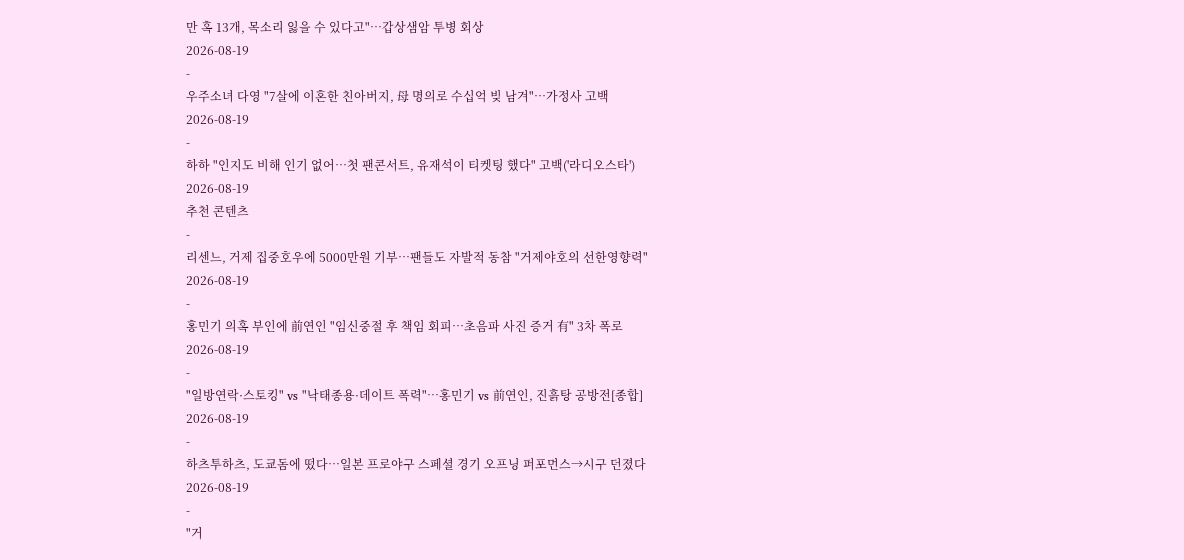만 혹 13개, 목소리 잃을 수 있다고"…갑상샘암 투병 회상
2026-08-19
-
우주소녀 다영 "7살에 이혼한 친아버지, 母 명의로 수십억 빚 남겨"…가정사 고백
2026-08-19
-
하하 "인지도 비해 인기 없어…첫 팬콘서트, 유재석이 티켓팅 했다" 고백('라디오스타')
2026-08-19
추천 콘텐츠
-
리센느, 거제 집중호우에 5000만원 기부…팬들도 자발적 동참 "거제야호의 선한영향력"
2026-08-19
-
홍민기 의혹 부인에 前연인 "임신중절 후 책임 회피…초음파 사진 증거 有" 3차 폭로
2026-08-19
-
"일방연락·스토킹" vs "낙태종용·데이트 폭력"…홍민기 vs 前연인, 진흙탕 공방전[종합]
2026-08-19
-
하츠투하츠, 도쿄돔에 떴다…일본 프로야구 스페셜 경기 오프닝 퍼포먼스→시구 던졌다
2026-08-19
-
"거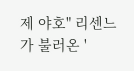제 야호" 리센느가 불러온 '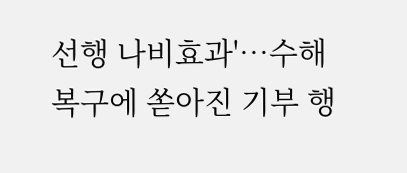선행 나비효과'…수해 복구에 쏟아진 기부 행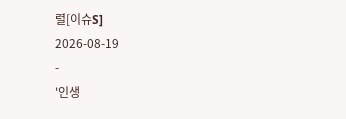렬[이슈S]
2026-08-19
-
'인생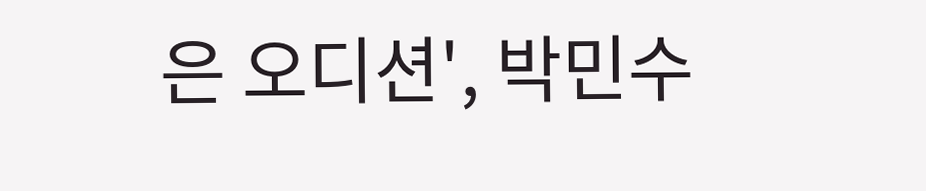은 오디션', 박민수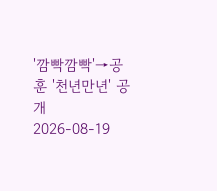'깜빡깜빡'→공훈 '천년만년' 공개
2026-08-19